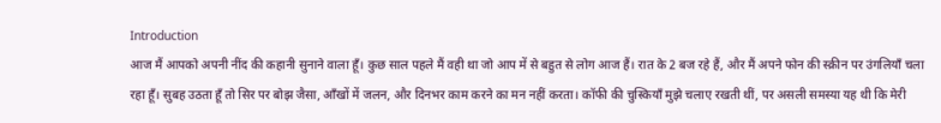Introduction
आज मैं आपको अपनी नींद की कहानी सुनाने वाला हूँ। कुछ साल पहले मैं वही था जो आप में से बहुत से लोग आज हैं। रात के 2 बज रहे हैं, और मैं अपने फोन की स्क्रीन पर उंगलियाँ चला रहा हूँ। सुबह उठता हूँ तो सिर पर बोझ जैसा, आँखों में जलन, और दिनभर काम करने का मन नहीं करता। कॉफी की चुस्कियाँ मुझे चलाए रखती थीं, पर असली समस्या यह थी कि मेरी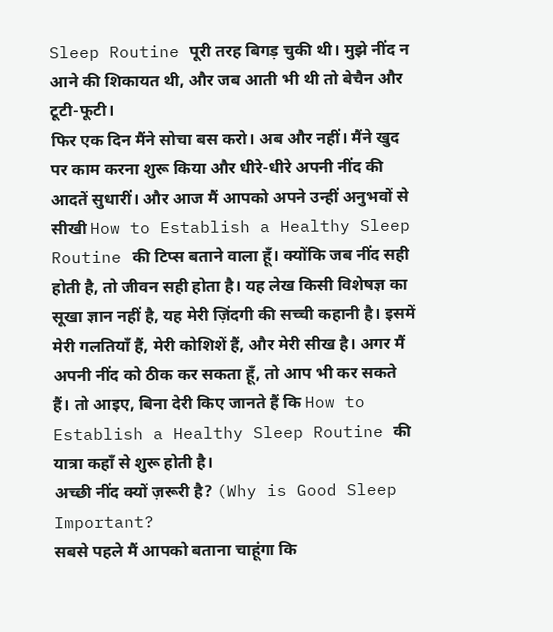Sleep Routine पूरी तरह बिगड़ चुकी थी। मुझे नींद न आने की शिकायत थी, और जब आती भी थी तो बेचैन और टूटी-फूटी।
फिर एक दिन मैंने सोचा बस करो। अब और नहीं। मैंने खुद पर काम करना शुरू किया और धीरे-धीरे अपनी नींद की आदतें सुधारीं। और आज मैं आपको अपने उन्हीं अनुभवों से सीखी How to Establish a Healthy Sleep Routine की टिप्स बताने वाला हूँ। क्योंकि जब नींद सही होती है, तो जीवन सही होता है। यह लेख किसी विशेषज्ञ का सूखा ज्ञान नहीं है, यह मेरी ज़िंदगी की सच्ची कहानी है। इसमें मेरी गलतियाँ हैं, मेरी कोशिशें हैं, और मेरी सीख है। अगर मैं अपनी नींद को ठीक कर सकता हूँ, तो आप भी कर सकते हैं। तो आइए, बिना देरी किए जानते हैं कि How to Establish a Healthy Sleep Routine की यात्रा कहाँ से शुरू होती है।
अच्छी नींद क्यों ज़रूरी है? (Why is Good Sleep Important?
सबसे पहले मैं आपको बताना चाहूंगा कि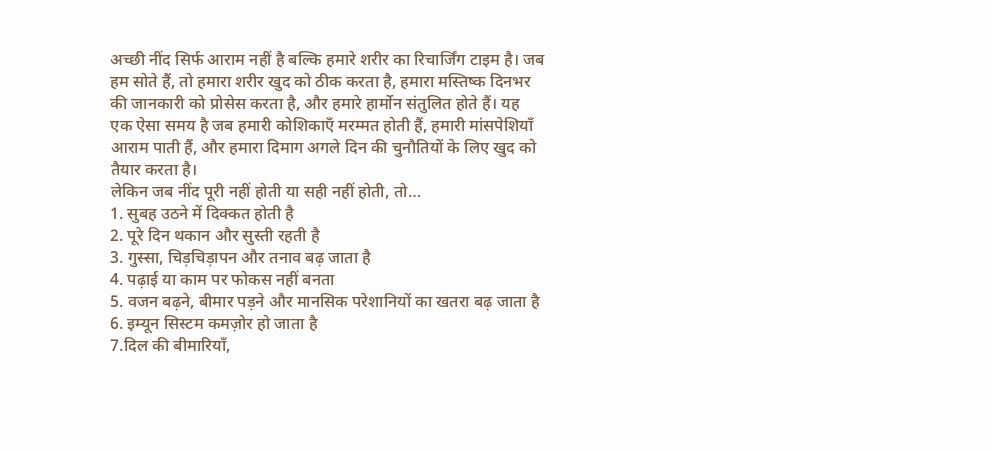अच्छी नींद सिर्फ आराम नहीं है बल्कि हमारे शरीर का रिचार्जिंग टाइम है। जब हम सोते हैं, तो हमारा शरीर खुद को ठीक करता है, हमारा मस्तिष्क दिनभर की जानकारी को प्रोसेस करता है, और हमारे हार्मोन संतुलित होते हैं। यह एक ऐसा समय है जब हमारी कोशिकाएँ मरम्मत होती हैं, हमारी मांसपेशियाँ आराम पाती हैं, और हमारा दिमाग अगले दिन की चुनौतियों के लिए खुद को तैयार करता है।
लेकिन जब नींद पूरी नहीं होती या सही नहीं होती, तो…
1. सुबह उठने में दिक्कत होती है
2. पूरे दिन थकान और सुस्ती रहती है
3. गुस्सा, चिड़चिड़ापन और तनाव बढ़ जाता है
4. पढ़ाई या काम पर फोकस नहीं बनता
5. वजन बढ़ने, बीमार पड़ने और मानसिक परेशानियों का खतरा बढ़ जाता है
6. इम्यून सिस्टम कमज़ोर हो जाता है
7.दिल की बीमारियाँ,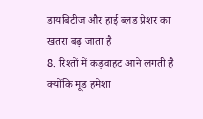डायबिटीज और हाई ब्लड प्रेशर का खतरा बढ़ जाता है
8. रिश्तों में कड़वाहट आने लगती है क्योंकि मूड हमेशा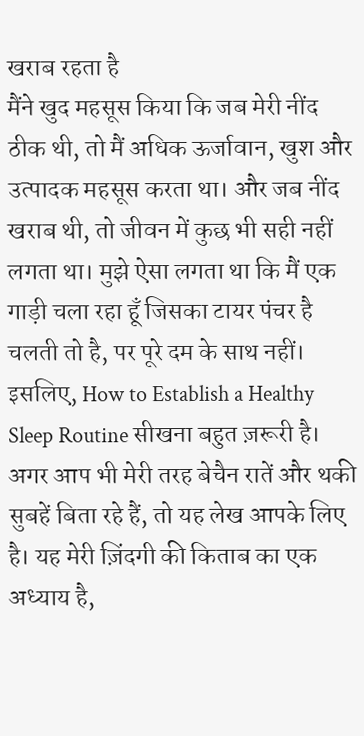खराब रहता है
मैंने खुद महसूस किया कि जब मेरी नींद ठीक थी, तो मैं अधिक ऊर्जावान, खुश और उत्पादक महसूस करता था। और जब नींद खराब थी, तो जीवन में कुछ भी सही नहीं लगता था। मुझे ऐसा लगता था कि मैं एक गाड़ी चला रहा हूँ जिसका टायर पंचर है चलती तो है, पर पूरे दम के साथ नहीं।
इसलिए, How to Establish a Healthy Sleep Routine सीखना बहुत ज़रूरी है। अगर आप भी मेरी तरह बेचैन रातें और थकी सुबहें बिता रहे हैं, तो यह लेख आपके लिए है। यह मेरी ज़िंदगी की किताब का एक अध्याय है,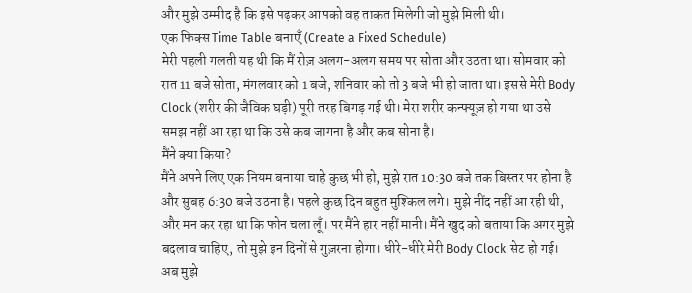और मुझे उम्मीद है कि इसे पढ़कर आपको वह ताकत मिलेगी जो मुझे मिली थी।
एक फिक्स Time Table बनाएँ (Create a Fixed Schedule)
मेरी पहली गलती यह थी कि मैं रोज़ अलग-अलग समय पर सोता और उठता था। सोमवार को रात 11 बजे सोता, मंगलवार को 1 बजे, शनिवार को तो 3 बजे भी हो जाता था। इससे मेरी Body Clock (शरीर की जैविक घड़ी) पूरी तरह बिगड़ गई थी। मेरा शरीर कन्फ्यूज़ हो गया था उसे समझ नहीं आ रहा था कि उसे कब जागना है और कब सोना है।
मैंने क्या किया?
मैंने अपने लिए एक नियम बनाया चाहे कुछ भी हो, मुझे रात 10:30 बजे तक बिस्तर पर होना है और सुबह 6:30 बजे उठना है। पहले कुछ दिन बहुत मुश्किल लगे। मुझे नींद नहीं आ रही थी, और मन कर रहा था कि फोन चला लूँ। पर मैंने हार नहीं मानी। मैंने खुद को बताया कि अगर मुझे बदलाव चाहिए, तो मुझे इन दिनों से गुज़रना होगा। धीरे-धीरे मेरी Body Clock सेट हो गई। अब मुझे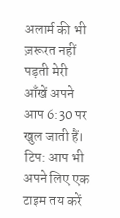अलार्म की भी ज़रूरत नहीं पड़ती मेरी आँखें अपने आप 6:30 पर खुल जाती हैं।
टिप: आप भी अपने लिए एक टाइम तय करें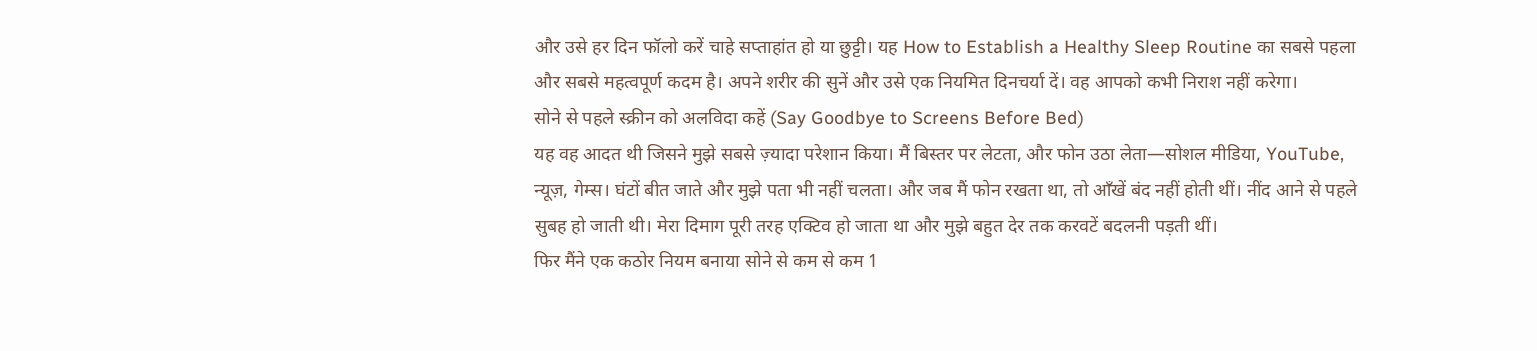और उसे हर दिन फॉलो करें चाहे सप्ताहांत हो या छुट्टी। यह How to Establish a Healthy Sleep Routine का सबसे पहला और सबसे महत्वपूर्ण कदम है। अपने शरीर की सुनें और उसे एक नियमित दिनचर्या दें। वह आपको कभी निराश नहीं करेगा।
सोने से पहले स्क्रीन को अलविदा कहें (Say Goodbye to Screens Before Bed)
यह वह आदत थी जिसने मुझे सबसे ज़्यादा परेशान किया। मैं बिस्तर पर लेटता, और फोन उठा लेता—सोशल मीडिया, YouTube, न्यूज़, गेम्स। घंटों बीत जाते और मुझे पता भी नहीं चलता। और जब मैं फोन रखता था, तो आँखें बंद नहीं होती थीं। नींद आने से पहले सुबह हो जाती थी। मेरा दिमाग पूरी तरह एक्टिव हो जाता था और मुझे बहुत देर तक करवटें बदलनी पड़ती थीं।
फिर मैंने एक कठोर नियम बनाया सोने से कम से कम 1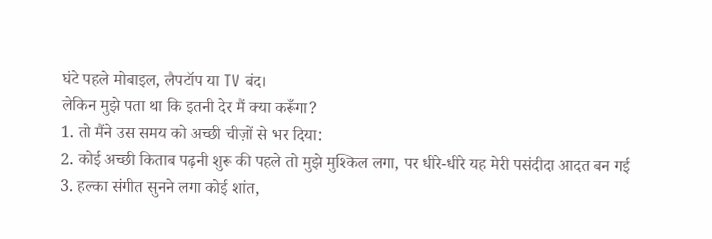घंटे पहले मोबाइल, लैपटॉप या TV बंद।
लेकिन मुझे पता था कि इतनी देर मैं क्या करूँगा?
1. तो मैंने उस समय को अच्छी चीज़ों से भर दिया:
2. कोई अच्छी किताब पढ़नी शुरू की पहले तो मुझे मुश्किल लगा, पर धीरे-धीरे यह मेरी पसंदीदा आदत बन गई
3. हल्का संगीत सुनने लगा कोई शांत,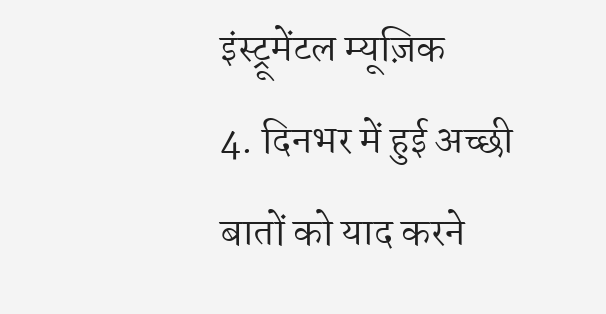इंस्ट्रूमेंटल म्यूज़िक
4. दिनभर में हुई अच्छी बातों को याद करने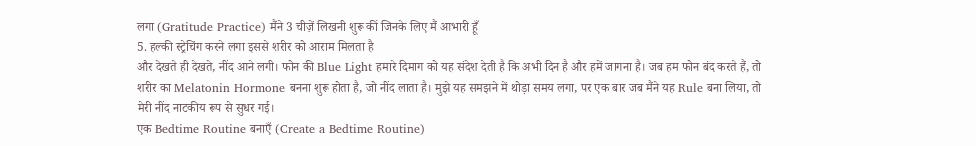लगा (Gratitude Practice) मैंने 3 चीज़ें लिखनी शुरू कीं जिनके लिए मैं आभारी हूँ
5. हल्की स्ट्रेचिंग करने लगा इससे शरीर को आराम मिलता है
और देखते ही देखते, नींद आने लगी। फोन की Blue Light हमारे दिमाग को यह संदेश देती है कि अभी दिन है और हमें जागना है। जब हम फोन बंद करते हैं, तो शरीर का Melatonin Hormone बनना शुरू होता है, जो नींद लाता है। मुझे यह समझने में थोड़ा समय लगा, पर एक बार जब मैंने यह Rule बना लिया, तो मेरी नींद नाटकीय रूप से सुधर गई।
एक Bedtime Routine बनाएँ (Create a Bedtime Routine)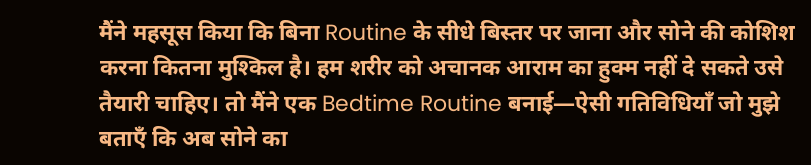मैंने महसूस किया कि बिना Routine के सीधे बिस्तर पर जाना और सोने की कोशिश करना कितना मुश्किल है। हम शरीर को अचानक आराम का हुक्म नहीं दे सकते उसे तैयारी चाहिए। तो मैंने एक Bedtime Routine बनाई—ऐसी गतिविधियाँ जो मुझे बताएँ कि अब सोने का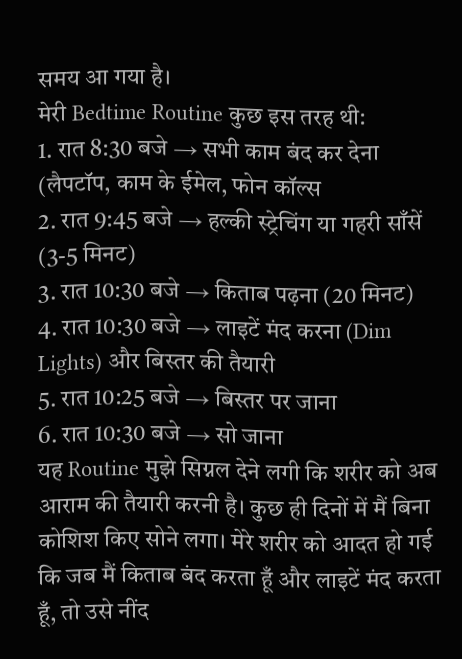समय आ गया है।
मेरी Bedtime Routine कुछ इस तरह थी:
1. रात 8:30 बजे → सभी काम बंद कर देना (लैपटॉप, काम के ईमेल, फोन कॉल्स
2. रात 9:45 बजे → हल्की स्ट्रेचिंग या गहरी साँसें (3-5 मिनट)
3. रात 10:30 बजे → किताब पढ़ना (20 मिनट)
4. रात 10:30 बजे → लाइटें मंद करना (Dim Lights) और बिस्तर की तैयारी
5. रात 10:25 बजे → बिस्तर पर जाना
6. रात 10:30 बजे → सो जाना
यह Routine मुझे सिग्नल देने लगी कि शरीर को अब आराम की तैयारी करनी है। कुछ ही दिनों में मैं बिना कोशिश किए सोने लगा। मेरे शरीर को आदत हो गई कि जब मैं किताब बंद करता हूँ और लाइटें मंद करता हूँ, तो उसे नींद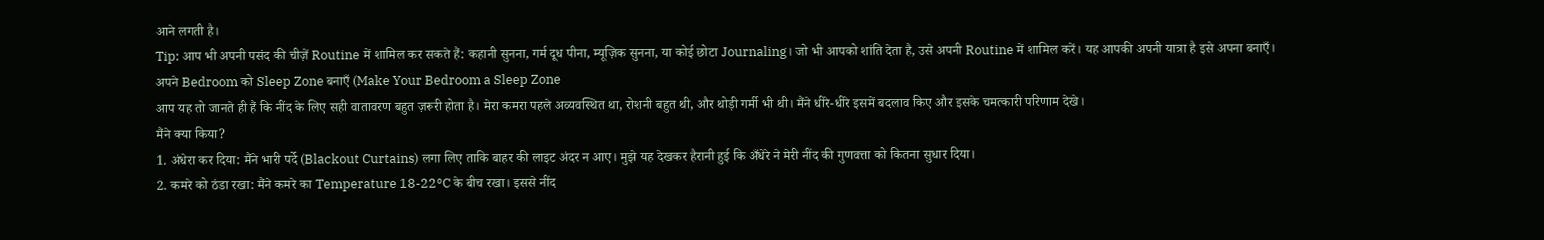आने लगती है।
Tip: आप भी अपनी पसंद की चीज़ें Routine में शामिल कर सकते हैं: कहानी सुनना, गर्म दूध पीना, म्यूज़िक सुनना, या कोई छोटा Journaling। जो भी आपको शांति देता है, उसे अपनी Routine में शामिल करें। यह आपकी अपनी यात्रा है इसे अपना बनाएँ।
अपने Bedroom को Sleep Zone बनाएँ (Make Your Bedroom a Sleep Zone
आप यह तो जानते ही हैं कि नींद के लिए सही वातावरण बहुत ज़रूरी होता है। मेरा कमरा पहले अव्यवस्थित था, रोशनी बहुत थी, और थोड़ी गर्मी भी थी। मैंने धीरे-धीरे इसमें बदलाव किए और इसके चमत्कारी परिणाम देखे।
मैंने क्या किया?
1. अंधेरा कर दिया: मैंने भारी पर्दे (Blackout Curtains) लगा लिए ताकि बाहर की लाइट अंदर न आए। मुझे यह देखकर हैरानी हुई कि अँधेरे ने मेरी नींद की गुणवत्ता को कितना सुधार दिया।
2. कमरे को ठंडा रखा: मैंने कमरे का Temperature 18-22°C के बीच रखा। इससे नींद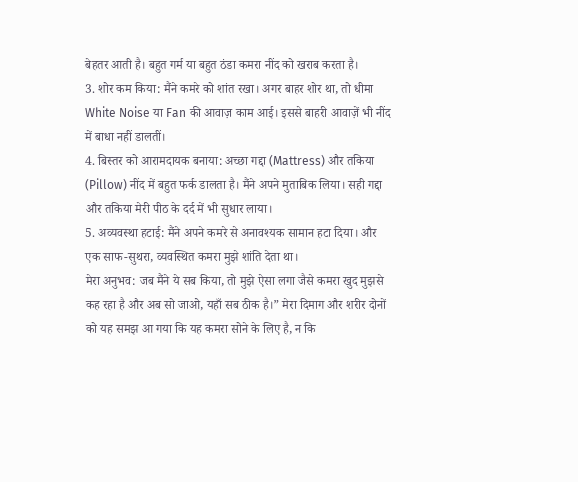बेहतर आती है। बहुत गर्म या बहुत ठंडा कमरा नींद को खराब करता है।
3. शोर कम किया: मैंने कमरे को शांत रखा। अगर बाहर शोर था, तो धीमा White Noise या Fan की आवाज़ काम आई। इससे बाहरी आवाज़ें भी नींद में बाधा नहीं डालतीं।
4. बिस्तर को आरामदायक बनाया: अच्छा गद्दा (Mattress) और तकिया (Pillow) नींद में बहुत फर्क डालता है। मैंने अपने मुताबिक लिया। सही गद्दा और तकिया मेरी पीठ के दर्द में भी सुधार लाया।
5. अव्यवस्था हटाई: मैंने अपने कमरे से अनावश्यक सामान हटा दिया। और एक साफ-सुथरा, व्यवस्थित कमरा मुझे शांति देता था।
मेरा अनुभव: जब मैंने ये सब किया, तो मुझे ऐसा लगा जैसे कमरा खुद मुझसे कह रहा है और अब सो जाओ, यहाँ सब ठीक है।” मेरा दिमाग और शरीर दोनों को यह समझ आ गया कि यह कमरा सोने के लिए है, न कि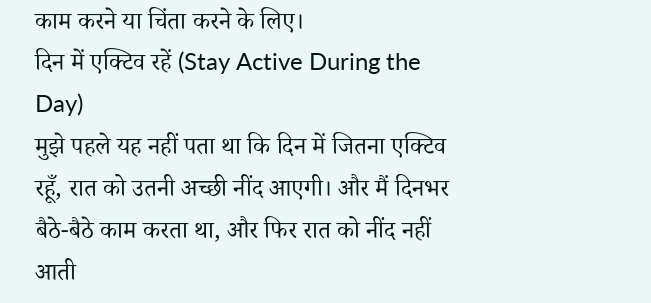काम करने या चिंता करने के लिए।
दिन में एक्टिव रहें (Stay Active During the Day)
मुझे पहले यह नहीं पता था कि दिन में जितना एक्टिव रहूँ, रात को उतनी अच्छी नींद आएगी। और मैं दिनभर बैठे-बैठे काम करता था, और फिर रात को नींद नहीं आती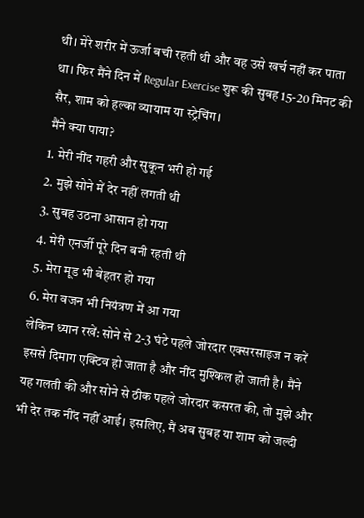थी। मेरे शरीर में ऊर्जा बची रहती थी और वह उसे खर्च नहीं कर पाता था। फिर मैंने दिन में Regular Exercise शुरू की सुबह 15-20 मिनट की सैर, शाम को हल्का व्यायाम या स्ट्रेचिंग।
मैंने क्या पाया?
1. मेरी नींद गहरी और सुकून भरी हो गई
2. मुझे सोने में देर नहीं लगती थी
3. सुबह उठना आसान हो गया
4. मेरी एनर्जी पूरे दिन बनी रहती थी
5. मेरा मूड भी बेहतर हो गया
6. मेरा वजन भी नियंत्रण में आ गया
लेकिन ध्यान रखें: सोने से 2-3 घंटे पहले जोरदार एक्सरसाइज न करें इससे दिमाग एक्टिव हो जाता है और नींद मुश्किल हो जाती है। मैंने यह गलती की और सोने से ठीक पहले जोरदार कसरत की, तो मुझे और भी देर तक नींद नहीं आई। इसलिए, मैं अब सुबह या शाम को जल्दी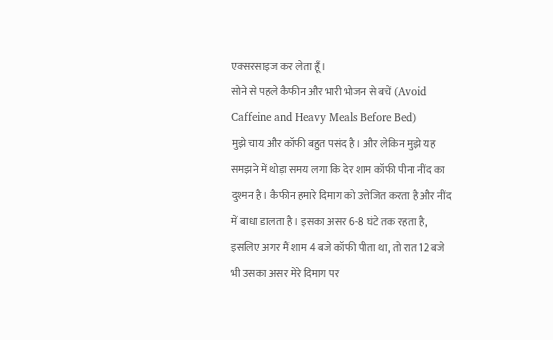एक्सरसाइज कर लेता हूँ।
सोने से पहले कैफीन और भारी भोजन से बचें (Avoid Caffeine and Heavy Meals Before Bed)
मुझे चाय और कॉफी बहुत पसंद है। और लेकिन मुझे यह समझने में थोड़ा समय लगा कि देर शाम कॉफी पीना नींद का दुश्मन है। कैफीन हमारे दिमाग को उत्तेजित करता है और नींद में बाधा डालता है। इसका असर 6-8 घंटे तक रहता है, इसलिए अगर मैं शाम 4 बजे कॉफी पीता था, तो रात 12 बजे भी उसका असर मेरे दिमाग पर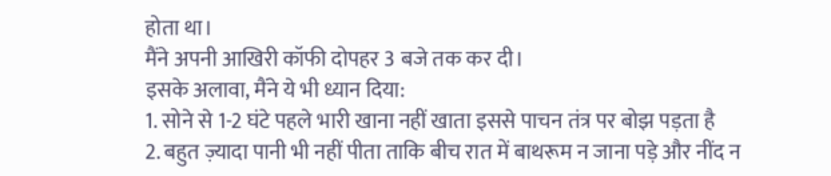होता था।
मैंने अपनी आखिरी कॉफी दोपहर 3 बजे तक कर दी।
इसके अलावा, मैंने ये भी ध्यान दिया:
1. सोने से 1-2 घंटे पहले भारी खाना नहीं खाता इससे पाचन तंत्र पर बोझ पड़ता है
2. बहुत ज़्यादा पानी भी नहीं पीता ताकि बीच रात में बाथरूम न जाना पड़े और नींद न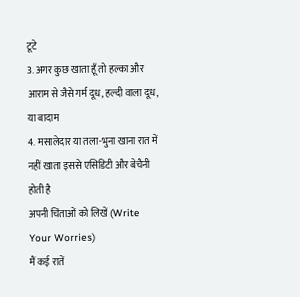टूटे
3. अगर कुछ खाता हूँ तो हल्का और आराम से जैसे गर्म दूध, हल्दी वाला दूध, या बादाम
4. मसालेदार या तला-भुना खाना रात में नहीं खाता इससे एसिडिटी और बेचैनी होती है
अपनी चिंताओं को लिखें (Write Your Worries)
मैं कई रातें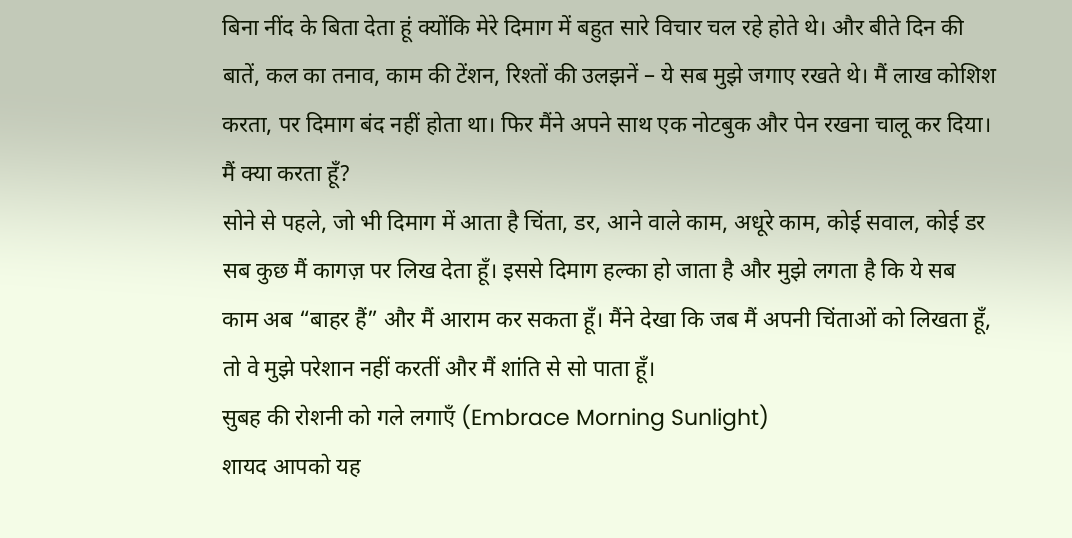बिना नींद के बिता देता हूं क्योंकि मेरे दिमाग में बहुत सारे विचार चल रहे होते थे। और बीते दिन की बातें, कल का तनाव, काम की टेंशन, रिश्तों की उलझनें – ये सब मुझे जगाए रखते थे। मैं लाख कोशिश करता, पर दिमाग बंद नहीं होता था। फिर मैंने अपने साथ एक नोटबुक और पेन रखना चालू कर दिया।
मैं क्या करता हूँ?
सोने से पहले, जो भी दिमाग में आता है चिंता, डर, आने वाले काम, अधूरे काम, कोई सवाल, कोई डर सब कुछ मैं कागज़ पर लिख देता हूँ। इससे दिमाग हल्का हो जाता है और मुझे लगता है कि ये सब काम अब “बाहर हैं” और मैं आराम कर सकता हूँ। मैंने देखा कि जब मैं अपनी चिंताओं को लिखता हूँ, तो वे मुझे परेशान नहीं करतीं और मैं शांति से सो पाता हूँ।
सुबह की रोशनी को गले लगाएँ (Embrace Morning Sunlight)
शायद आपको यह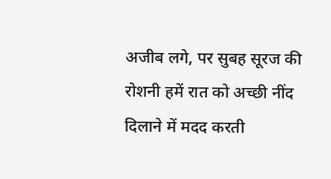अजीब लगे, पर सुबह सूरज की रोशनी हमें रात को अच्छी नींद दिलाने में मदद करती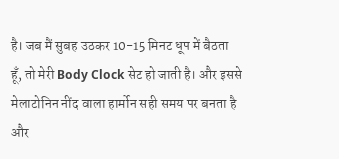है। जब मैं सुबह उठकर 10-15 मिनट धूप में बैठता हूँ, तो मेरी Body Clock सेट हो जाती है। और इससे मेलाटोनिन नींद वाला हार्मोन सही समय पर बनता है और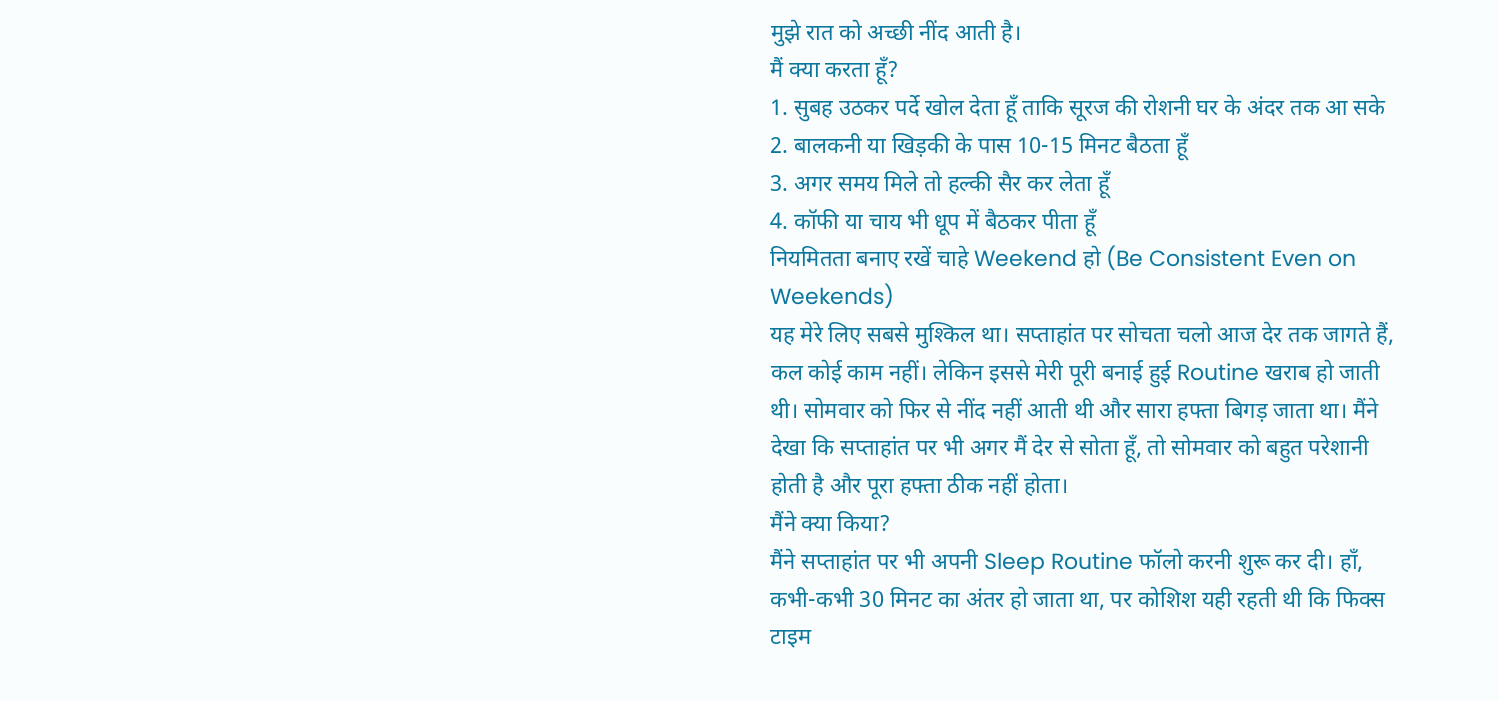मुझे रात को अच्छी नींद आती है।
मैं क्या करता हूँ?
1. सुबह उठकर पर्दे खोल देता हूँ ताकि सूरज की रोशनी घर के अंदर तक आ सके
2. बालकनी या खिड़की के पास 10-15 मिनट बैठता हूँ
3. अगर समय मिले तो हल्की सैर कर लेता हूँ
4. कॉफी या चाय भी धूप में बैठकर पीता हूँ
नियमितता बनाए रखें चाहे Weekend हो (Be Consistent Even on Weekends)
यह मेरे लिए सबसे मुश्किल था। सप्ताहांत पर सोचता चलो आज देर तक जागते हैं, कल कोई काम नहीं। लेकिन इससे मेरी पूरी बनाई हुई Routine खराब हो जाती थी। सोमवार को फिर से नींद नहीं आती थी और सारा हफ्ता बिगड़ जाता था। मैंने देखा कि सप्ताहांत पर भी अगर मैं देर से सोता हूँ, तो सोमवार को बहुत परेशानी होती है और पूरा हफ्ता ठीक नहीं होता।
मैंने क्या किया?
मैंने सप्ताहांत पर भी अपनी Sleep Routine फॉलो करनी शुरू कर दी। हाँ, कभी-कभी 30 मिनट का अंतर हो जाता था, पर कोशिश यही रहती थी कि फिक्स टाइम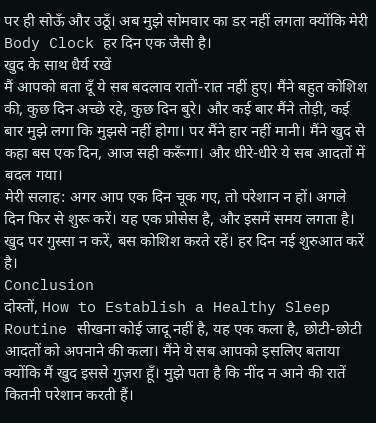पर ही सोऊँ और उठूँ। अब मुझे सोमवार का डर नहीं लगता क्योंकि मेरी Body Clock हर दिन एक जैसी है।
खुद के साथ धैर्य रखें
मैं आपको बता दूँ ये सब बदलाव रातों-रात नहीं हुए। मैंने बहुत कोशिश की, कुछ दिन अच्छे रहे, कुछ दिन बुरे। और कई बार मैंने तोड़ी, कई बार मुझे लगा कि मुझसे नहीं होगा। पर मैंने हार नहीं मानी। मैंने खुद से कहा बस एक दिन, आज सही करूँगा। और धीरे-धीरे ये सब आदतों में बदल गया।
मेरी सलाह: अगर आप एक दिन चूक गए, तो परेशान न हों। अगले दिन फिर से शुरू करें। यह एक प्रोसेस है, और इसमें समय लगता है। खुद पर गुस्सा न करें, बस कोशिश करते रहें। हर दिन नई शुरुआत करें है।
Conclusion
दोस्तों, How to Establish a Healthy Sleep Routine सीखना कोई जादू नहीं है, यह एक कला है, छोटी-छोटी आदतों को अपनाने की कला। मैंने ये सब आपको इसलिए बताया क्योंकि मैं खुद इससे गुज़रा हूँ। मुझे पता है कि नींद न आने की रातें कितनी परेशान करती हैं।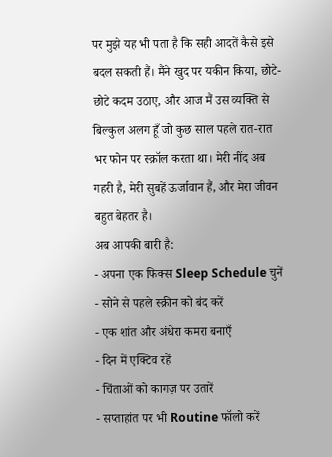पर मुझे यह भी पता है कि सही आदतें कैसे इसे बदल सकती हैं। मैंने खुद पर यकीन किया, छोटे-छोटे कदम उठाए, और आज मैं उस व्यक्ति से बिल्कुल अलग हूँ जो कुछ साल पहले रात-रात भर फोन पर स्क्रॉल करता था। मेरी नींद अब गहरी है, मेरी सुबहें ऊर्जावान हैं, और मेरा जीवन बहुत बेहतर है।
अब आपकी बारी है:
- अपना एक फिक्स Sleep Schedule चुनें
- सोने से पहले स्क्रीन को बंद करें
- एक शांत और अंधेरा कमरा बनाएँ
- दिन में एक्टिव रहें
- चिंताओं को कागज़ पर उतारें
- सप्ताहांत पर भी Routine फॉलो करें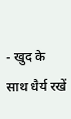- खुद के साथ धैर्य रखें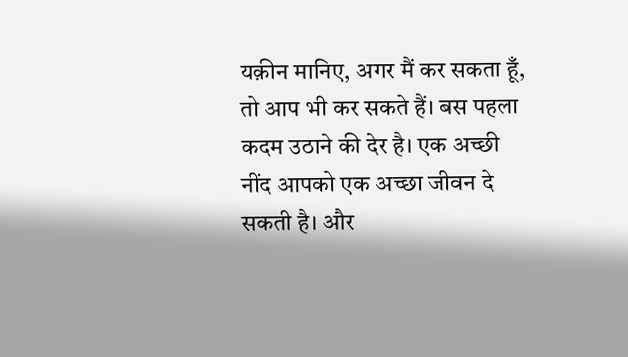यक़ीन मानिए, अगर मैं कर सकता हूँ, तो आप भी कर सकते हैं। बस पहला कदम उठाने की देर है। एक अच्छी नींद आपको एक अच्छा जीवन दे सकती है। और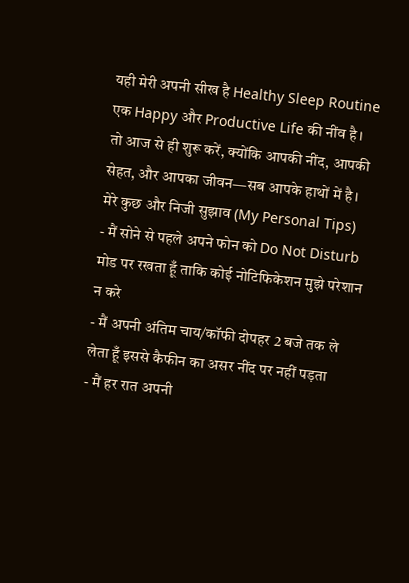यही मेरी अपनी सीख है Healthy Sleep Routine एक Happy और Productive Life की नींव है।
तो आज से ही शुरू करें, क्योंकि आपकी नींद, आपकी सेहत, और आपका जीवन—सब आपके हाथों में है।
मेरे कुछ और निजी सुझाव (My Personal Tips)
- मैं सोने से पहले अपने फोन को Do Not Disturb मोड पर रखता हूँ ताकि कोई नोटिफिकेशन मुझे परेशान न करे
- मैं अपनी अंतिम चाय/कॉफी दोपहर 2 बजे तक ले लेता हूँ इससे कैफीन का असर नींद पर नहीं पड़ता
- मैं हर रात अपनी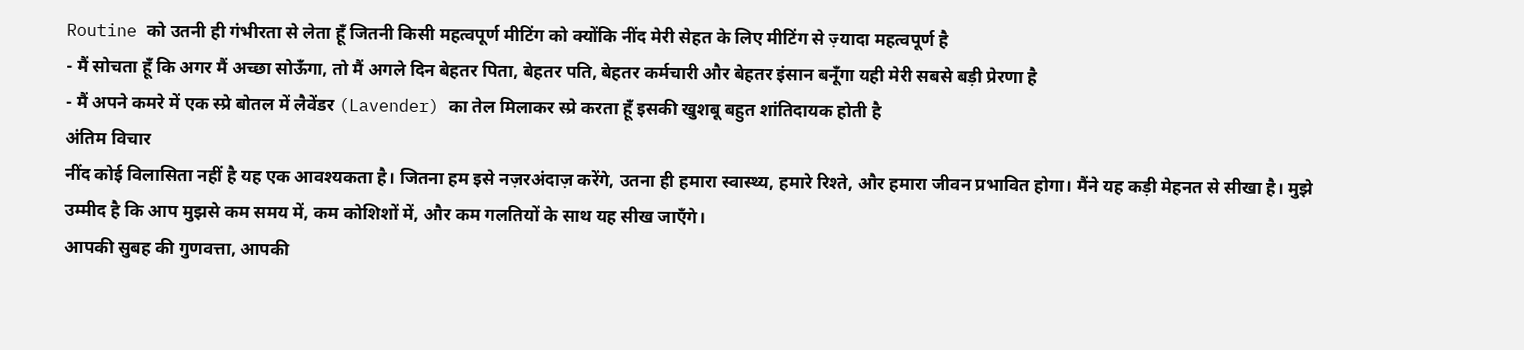Routine को उतनी ही गंभीरता से लेता हूँ जितनी किसी महत्वपूर्ण मीटिंग को क्योंकि नींद मेरी सेहत के लिए मीटिंग से ज़्यादा महत्वपूर्ण है
- मैं सोचता हूँ कि अगर मैं अच्छा सोऊँगा, तो मैं अगले दिन बेहतर पिता, बेहतर पति, बेहतर कर्मचारी और बेहतर इंसान बनूँगा यही मेरी सबसे बड़ी प्रेरणा है
- मैं अपने कमरे में एक स्प्रे बोतल में लैवेंडर (Lavender) का तेल मिलाकर स्प्रे करता हूँ इसकी खुशबू बहुत शांतिदायक होती है
अंतिम विचार
नींद कोई विलासिता नहीं है यह एक आवश्यकता है। जितना हम इसे नज़रअंदाज़ करेंगे, उतना ही हमारा स्वास्थ्य, हमारे रिश्ते, और हमारा जीवन प्रभावित होगा। मैंने यह कड़ी मेहनत से सीखा है। मुझे उम्मीद है कि आप मुझसे कम समय में, कम कोशिशों में, और कम गलतियों के साथ यह सीख जाएँगे।
आपकी सुबह की गुणवत्ता, आपकी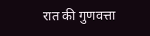रात की गुणवत्ता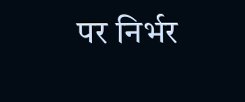पर निर्भर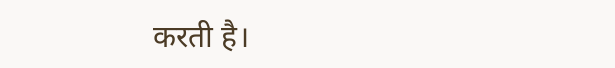करती है।